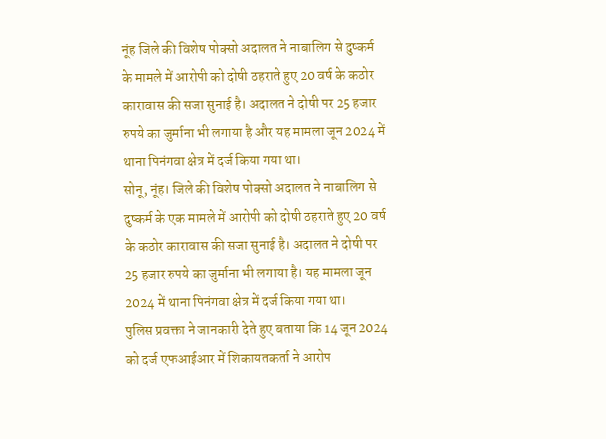नूंह जिले की विशेष पोक्सो अदालत ने नाबालिग से दुष्कर्म के मामले में आरोपी को दोषी ठहराते हुए 20 वर्ष के कठोर कारावास की सजा सुनाई है। अदालत ने दोषी पर 25 हजार रुपये का जुर्माना भी लगाया है और यह मामला जून 2024 में थाना पिनंगवा क्षेत्र में दर्ज किया गया था।
सोनू, नूंह। जिले की विशेष पोक्सो अदालत ने नाबालिग से दुष्कर्म के एक मामले में आरोपी को दोषी ठहराते हुए 20 वर्ष के कठोर कारावास की सजा सुनाई है। अदालत ने दोषी पर 25 हजार रुपये का जुर्माना भी लगाया है। यह मामला जून 2024 में थाना पिनंगवा क्षेत्र में दर्ज किया गया था।
पुलिस प्रवक्ता ने जानकारी देते हुए बताया कि 14 जून 2024 को दर्ज एफआईआर में शिकायतकर्ता ने आरोप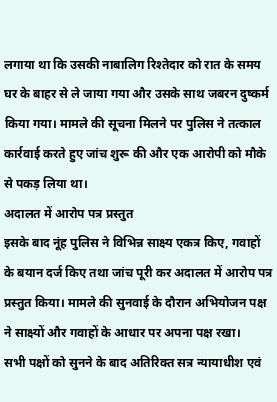लगाया था कि उसकी नाबालिग रिश्तेदार को रात के समय घर के बाहर से ले जाया गया और उसके साथ जबरन दुष्कर्म किया गया। मामले की सूचना मिलने पर पुलिस ने तत्काल कार्रवाई करते हुए जांच शुरू की और एक आरोपी को मौके से पकड़ लिया था।
अदालत में आरोप पत्र प्रस्तुत
इसके बाद नूंह पुलिस ने विभिन्न साक्ष्य एकत्र किए, गवाहों के बयान दर्ज किए तथा जांच पूरी कर अदालत में आरोप पत्र प्रस्तुत किया। मामले की सुनवाई के दौरान अभियोजन पक्ष ने साक्ष्यों और गवाहों के आधार पर अपना पक्ष रखा।
सभी पक्षों को सुनने के बाद अतिरिक्त सत्र न्यायाधीश एवं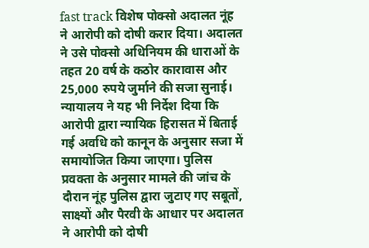fast track विशेष पोक्सो अदालत नूंह ने आरोपी को दोषी करार दिया। अदालत ने उसे पोक्सो अधिनियम की धाराओं के तहत 20 वर्ष के कठोर कारावास और 25,000 रुपये जुर्माने की सजा सुनाई।
न्यायालय ने यह भी निर्देश दिया कि आरोपी द्वारा न्यायिक हिरासत में बिताई गई अवधि को कानून के अनुसार सजा में समायोजित किया जाएगा। पुलिस प्रवक्ता के अनुसार मामले की जांच के दौरान नूंह पुलिस द्वारा जुटाए गए सबूतों, साक्ष्यों और पैरवी के आधार पर अदालत ने आरोपी को दोषी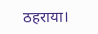ठहराया।